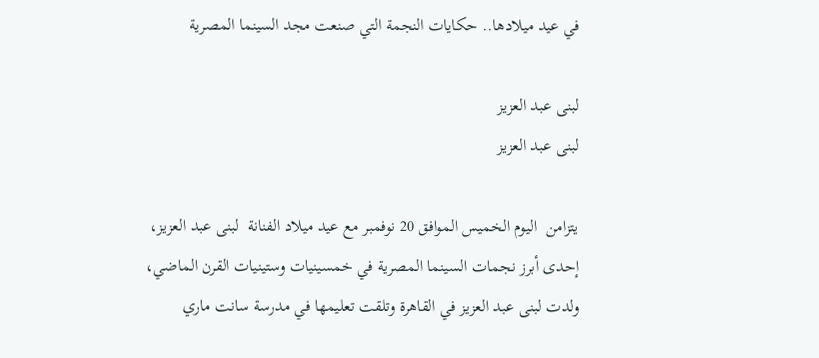في عيد ميلادها.. حكايات النجمة التي صنعت مجد السينما المصرية

لبنى عبد العزيز
لبنى عبد العزيز

يتزامن  اليوم الخميس الموافق 20 نوفمبر مع عيد ميلاد الفنانة  لبنى عبد العزيز، إحدى أبرز نجمات السينما المصرية في خمسينيات وستينيات القرن الماضي، ولدت لبنى عبد العزيز في القاهرة وتلقت تعليمها في مدرسة سانت ماري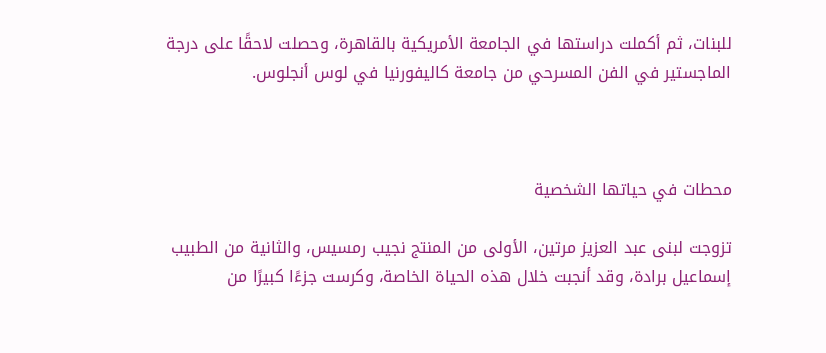للبنات، ثم أكملت دراستها في الجامعة الأمريكية بالقاهرة، وحصلت لاحقًا على درجة الماجستير في الفن المسرحي من جامعة كاليفورنيا في لوس أنجلوس.



محطات في حياتها الشخصية

تزوجت لبنى عبد العزيز مرتين، الأولى من المنتج نجيب رمسيس، والثانية من الطبيب إسماعيل برادة، وقد أنجبت خلال هذه الحياة الخاصة، وكرست جزءًا كبيرًا من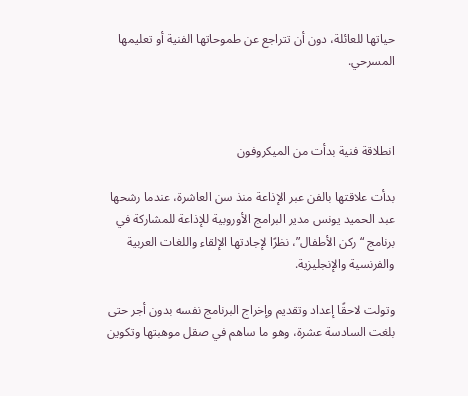حياتها للعائلة، دون أن تتراجع عن طموحاتها الفنية أو تعليمها المسرحي.



انطلاقة فنية بدأت من الميكروفون

بدأت علاقتها بالفن عبر الإذاعة منذ سن العاشرة، عندما رشحها عبد الحميد يونس مدير البرامج الأوروبية للإذاعة للمشاركة في برنامج “ركن الأطفال”، نظرًا لإجادتها الإلقاء واللغات العربية والفرنسية والإنجليزية.

وتولت لاحقًا إعداد وتقديم وإخراج البرنامج نفسه بدون أجر حتى بلغت السادسة عشرة، وهو ما ساهم في صقل موهبتها وتكوين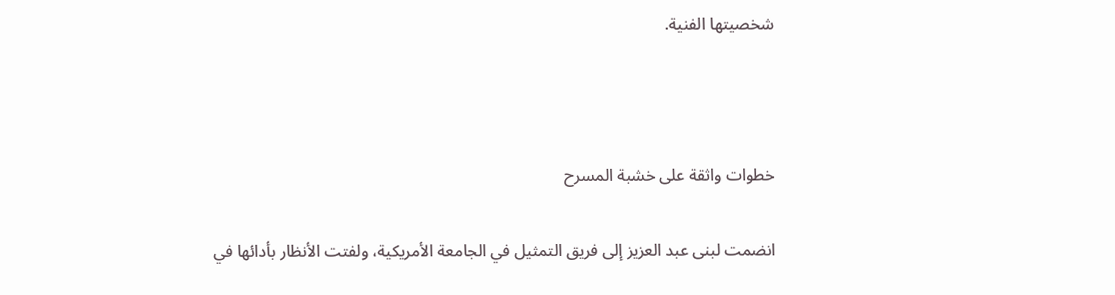شخصيتها الفنية.



خطوات واثقة على خشبة المسرح

انضمت لبنى عبد العزيز إلى فريق التمثيل في الجامعة الأمريكية، ولفتت الأنظار بأدائها في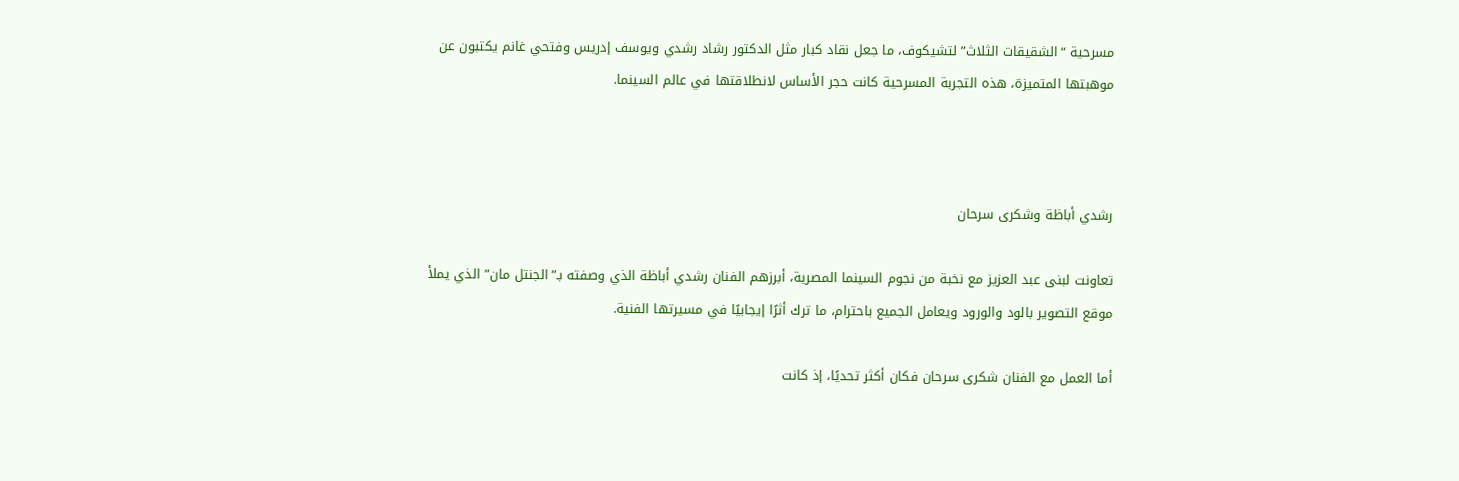مسرحية “الشقيقات الثلاث” لتشيكوف، ما جعل نقاد كبار مثل الدكتور رشاد رشدي ويوسف إدريس وفتحي غانم يكتبون عن موهبتها المتميزة، هذه التجربة المسرحية كانت حجر الأساس لانطلاقتها في عالم السينما.



رشدي أباظة وشكرى سرحان

تعاونت لبنى عبد العزيز مع نخبة من نجوم السينما المصرية، أبرزهم الفنان رشدي أباظة الذي وصفته بـ”الجنتل مان” الذي يملأ موقع التصوير بالود والورود ويعامل الجميع باحترام، ما ترك أثرًا إيجابيًا في مسيرتها الفنية.

أما العمل مع الفنان شكرى سرحان فكان أكثر تحديًا، إذ كانت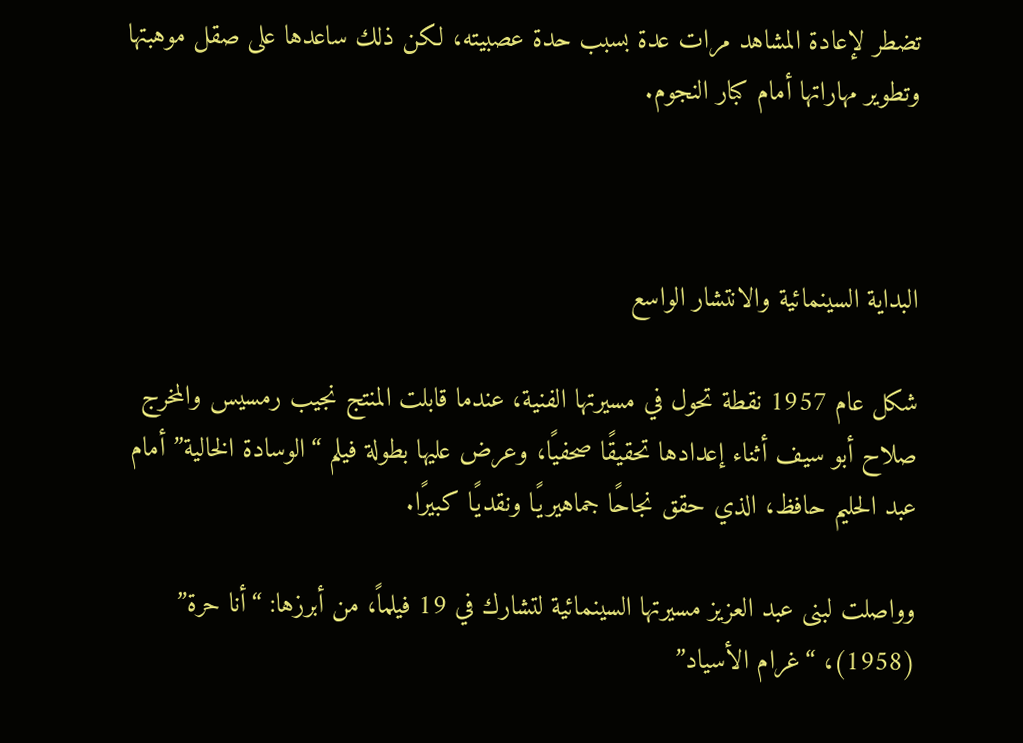تضطر لإعادة المشاهد مرات عدة بسبب حدة عصبيته، لكن ذلك ساعدها على صقل موهبتها وتطوير مهاراتها أمام كبار النجوم.



البداية السينمائية والانتشار الواسع

شكل عام 1957 نقطة تحول في مسيرتها الفنية، عندما قابلت المنتج نجيب رمسيس والمخرج صلاح أبو سيف أثناء إعدادها تحقيقًا صحفيًا، وعرض عليها بطولة فيلم “الوسادة الخالية” أمام عبد الحليم حافظ، الذي حقق نجاحًا جماهيريًا ونقديًا كبيرًا.

وواصلت لبنى عبد العزيز مسيرتها السينمائية لتشارك في 19 فيلماً، من أبرزها: “أنا حرة” (1958)، “غرام الأسياد”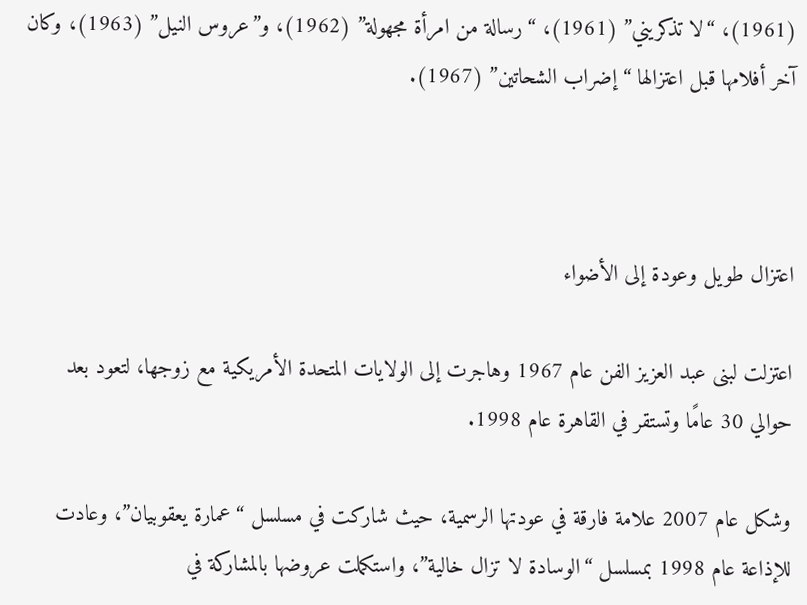(1961)، “لا تذكريني” (1961)، “رسالة من امرأة مجهولة” (1962)، و”عروس النيل” (1963)، وكان آخر أفلامها قبل اعتزالها “إضراب الشحاتين” (1967).



اعتزال طويل وعودة إلى الأضواء

اعتزلت لبنى عبد العزيز الفن عام 1967 وهاجرت إلى الولايات المتحدة الأمريكية مع زوجها، لتعود بعد حوالي 30 عامًا وتستقر في القاهرة عام 1998.

وشكل عام 2007 علامة فارقة في عودتها الرسمية، حيث شاركت في مسلسل “عمارة يعقوبيان”، وعادت للإذاعة عام 1998 بمسلسل “الوسادة لا تزال خالية”، واستكملت عروضها بالمشاركة في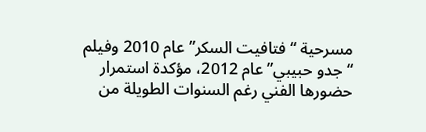مسرحية “فتافيت السكر” عام 2010 وفيلم “جدو حبيبي” عام 2012، مؤكدة استمرار حضورها الفني رغم السنوات الطويلة من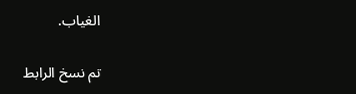الغياب.

تم نسخ الرابط